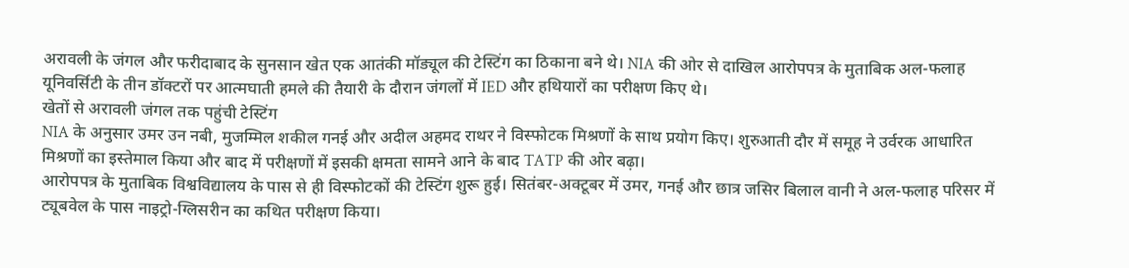अरावली के जंगल और फरीदाबाद के सुनसान खेत एक आतंकी मॉड्यूल की टेस्टिंग का ठिकाना बने थे। NIA की ओर से दाखिल आरोपपत्र के मुताबिक अल-फलाह यूनिवर्सिटी के तीन डॉक्टरों पर आत्मघाती हमले की तैयारी के दौरान जंगलों में IED और हथियारों का परीक्षण किए थे।
खेतों से अरावली जंगल तक पहुंची टेस्टिंग
NIA के अनुसार उमर उन नबी, मुजम्मिल शकील गनई और अदील अहमद राथर ने विस्फोटक मिश्रणों के साथ प्रयोग किए। शुरुआती दौर में समूह ने उर्वरक आधारित मिश्रणों का इस्तेमाल किया और बाद में परीक्षणों में इसकी क्षमता सामने आने के बाद TATP की ओर बढ़ा।
आरोपपत्र के मुताबिक विश्वविद्यालय के पास से ही विस्फोटकों की टेस्टिंग शुरू हुई। सितंबर-अक्टूबर में उमर, गनई और छात्र जसिर बिलाल वानी ने अल-फलाह परिसर में ट्यूबवेल के पास नाइट्रो-ग्लिसरीन का कथित परीक्षण किया।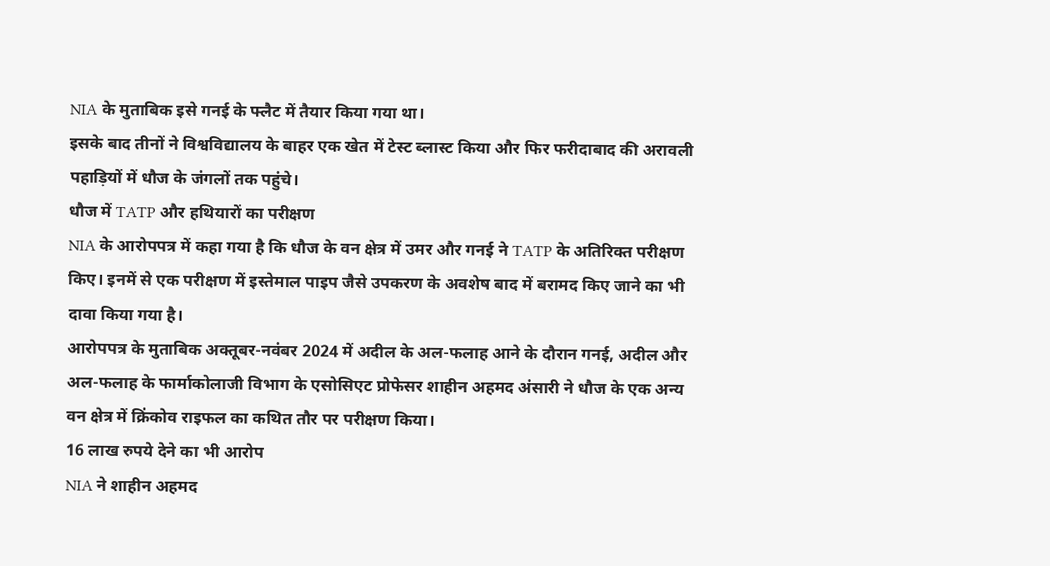NIA के मुताबिक इसे गनई के फ्लैट में तैयार किया गया था।
इसके बाद तीनों ने विश्वविद्यालय के बाहर एक खेत में टेस्ट ब्लास्ट किया और फिर फरीदाबाद की अरावली पहाड़ियों में धौज के जंगलों तक पहुंचे।
धौज में TATP और हथियारों का परीक्षण
NIA के आरोपपत्र में कहा गया है कि धौज के वन क्षेत्र में उमर और गनई ने TATP के अतिरिक्त परीक्षण किए। इनमें से एक परीक्षण में इस्तेमाल पाइप जैसे उपकरण के अवशेष बाद में बरामद किए जाने का भी दावा किया गया है।
आरोपपत्र के मुताबिक अक्तूबर-नवंबर 2024 में अदील के अल-फलाह आने के दौरान गनई, अदील और अल-फलाह के फार्माकोलाजी विभाग के एसोसिएट प्रोफेसर शाहीन अहमद अंसारी ने धौज के एक अन्य वन क्षेत्र में क्रिंकोव राइफल का कथित तौर पर परीक्षण किया।
16 लाख रुपये देने का भी आरोप
NIA ने शाहीन अहमद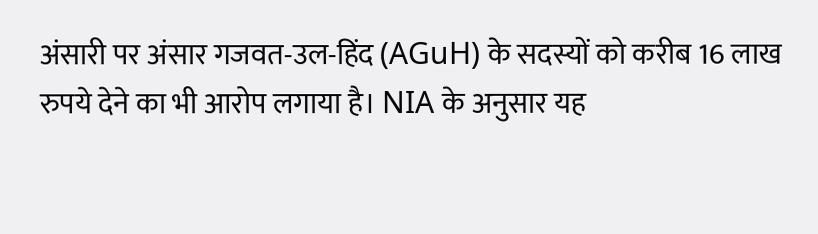अंसारी पर अंसार गजवत-उल-हिंद (AGuH) के सदस्यों को करीब 16 लाख रुपये देने का भी आरोप लगाया है। NIA के अनुसार यह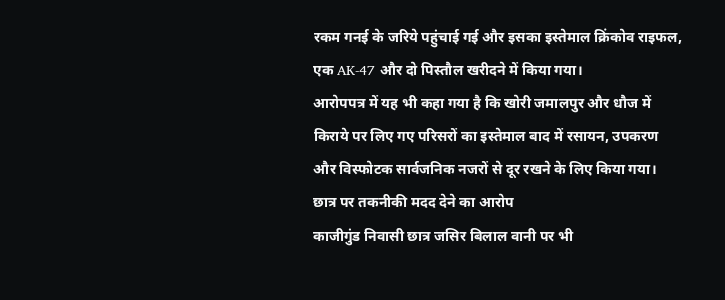रकम गनई के जरिये पहुंचाई गई और इसका इस्तेमाल क्रिंकोव राइफल, एक AK-47 और दो पिस्तौल खरीदने में किया गया।
आरोपपत्र में यह भी कहा गया है कि खोरी जमालपुर और धौज में किराये पर लिए गए परिसरों का इस्तेमाल बाद में रसायन, उपकरण और विस्फोटक सार्वजनिक नजरों से दूर रखने के लिए किया गया।
छात्र पर तकनीकी मदद देने का आरोप
काजीगुंड निवासी छात्र जसिर बिलाल वानी पर भी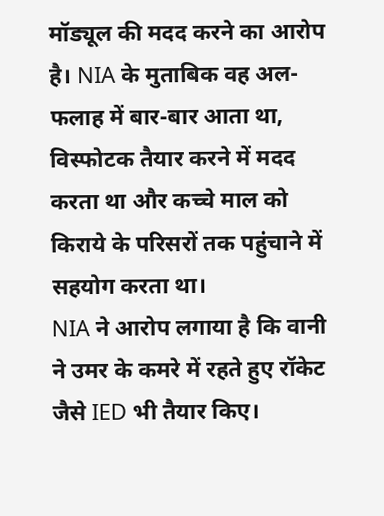मॉड्यूल की मदद करने का आरोप है। NIA के मुताबिक वह अल-फलाह में बार-बार आता था, विस्फोटक तैयार करने में मदद करता था और कच्चे माल को किराये के परिसरों तक पहुंचाने में सहयोग करता था।
NIA ने आरोप लगाया है कि वानी ने उमर के कमरे में रहते हुए रॉकेट जैसे IED भी तैयार किए।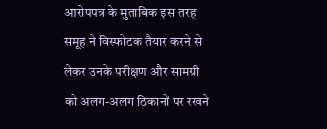आरोपपत्र के मुताबिक इस तरह समूह ने विस्फोटक तैयार करने से लेकर उनके परीक्षण और सामग्री को अलग-अलग ठिकानों पर रखने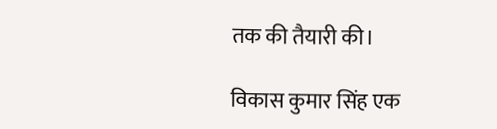तक की तैयारी की।

विकास कुमार सिंह एक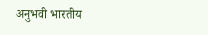अनुभवी भारतीय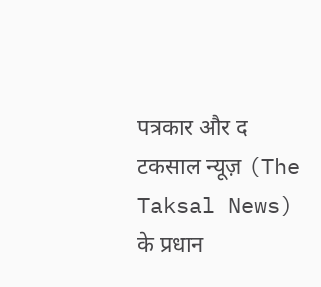पत्रकार और द टकसाल न्यूज़ (The Taksal News) के प्रधान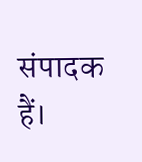संपादक हैं।